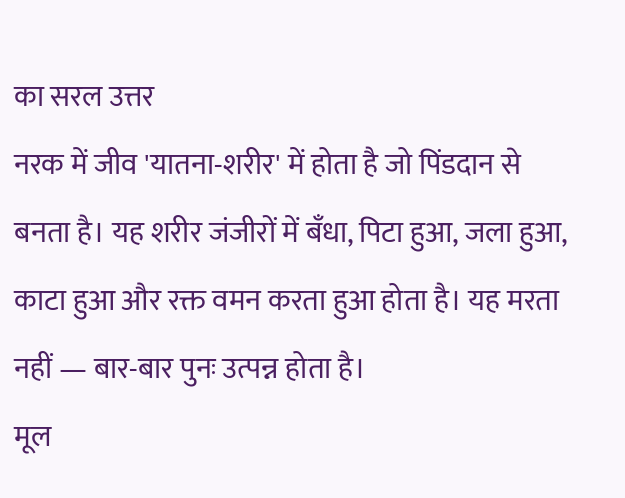का सरल उत्तर
नरक में जीव 'यातना-शरीर' में होता है जो पिंडदान से बनता है। यह शरीर जंजीरों में बँधा, पिटा हुआ, जला हुआ, काटा हुआ और रक्त वमन करता हुआ होता है। यह मरता नहीं — बार-बार पुनः उत्पन्न होता है।
मूल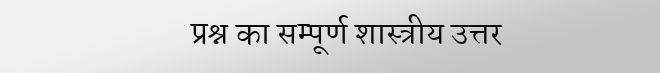प्रश्न का सम्पूर्ण शास्त्रीय उत्तर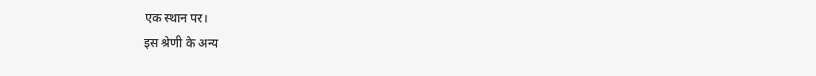एक स्थान पर।
इस श्रेणी के अन्य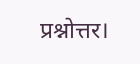प्रश्नोत्तर।